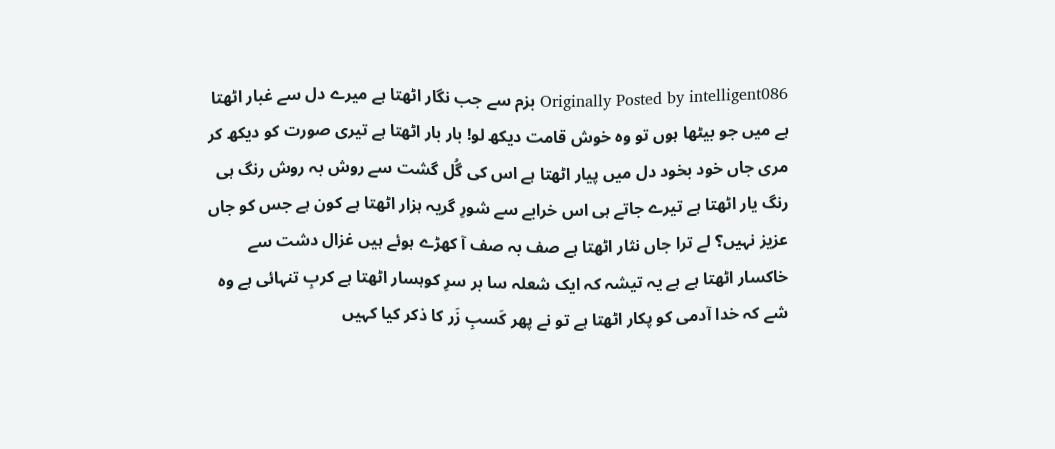Originally Posted by intelligent086 بزم سے جب نگار اٹھتا ہے میرے دل سے غبار اٹھتا ہے میں جو بیٹھا ہوں تو وہ خوش قامت دیکھ لو! بار بار اٹھتا ہے تیری صورت کو دیکھ کر مری جاں خود بخود دل میں پیار اٹھتا ہے اس کی گُل گشت سے روش بہ روش رنگ ہی رنگ یار اٹھتا ہے تیرے جاتے ہی اس خرابے سے شورِ گریہ ہزار اٹھتا ہے کون ہے جس کو جاں عزیز نہیں؟ لے ترا جاں نثار اٹھتا ہے صف بہ صف آ کھڑے ہوئے ہیں غزال دشت سے خاکسار اٹھتا ہے ہے یہ تیشہ کہ ایک شعلہ سا بر سرِ کوہسار اٹھتا ہے کربِ تنہائی ہے وہ شے کہ خدا آدمی کو پکار اٹھتا ہے تو نے پھر کَسبِ زَر کا ذکر کیا کہیں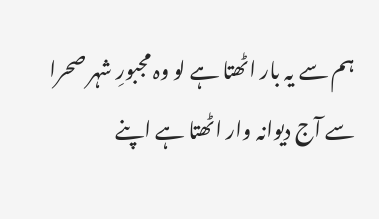ہم سے یہ بار اٹھتا ہے لو وہ مجبورِ شہر صحرا سے آج دیوانہ وار اٹھتا ہے اپنے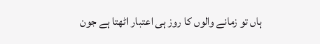ہاں تو زمانے والوں کا روز ہی اعتبار اٹھتا ہے جون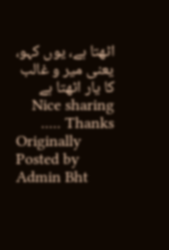اٹھتا ہے، یوں کہو، یعنی میر و غالب کا یار اٹھتا ہے Nice sharing ..... Thanks
Originally Posted by Admin Bht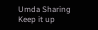Umda Sharing Keep it up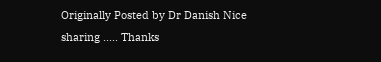Originally Posted by Dr Danish Nice sharing ..... Thanks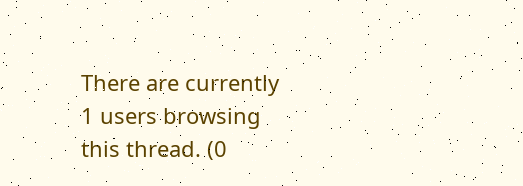There are currently 1 users browsing this thread. (0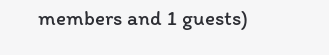members and 1 guests)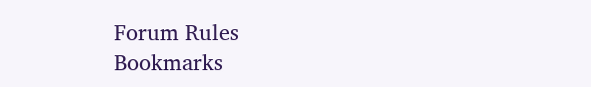Forum Rules
Bookmarks